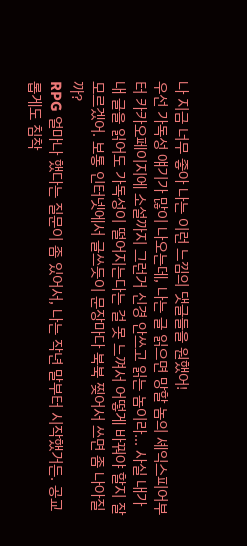나 지금 너무 좋아 나는 이런 느낌의 댓글들을 원했어!
우선 가독성 얘기가 많이 나오는데, 나는 글 읽으면 망할 놈의 셰익스피어부터 카카오페이지에 소설까지 그런거 신경 안쓰고 읽는 놈이라... 사실 내가 내 글을 읽어도 가독성이 떨어지는다는 걸 못 느껴서 어떻게 바꿔야 할지 잘 모르겠어. 보통 인터넷에서 글쓰듯이 문장마다 북북 찢어서 쓰면 좀 나아질까?
RPG 얼마나 했다는 질문이 좀 있어서, 나는 작년 말부터 시작했거든. 공교롭게도 침착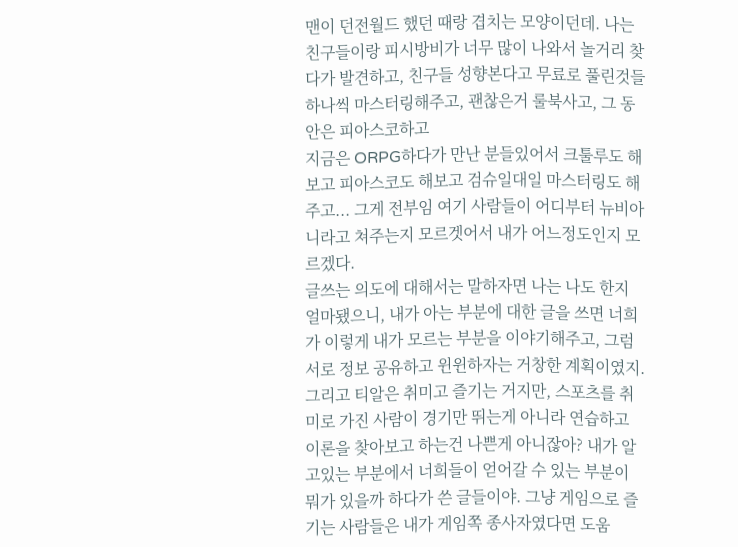맨이 던전월드 했던 때랑 겹치는 모양이던데. 나는 친구들이랑 피시방비가 너무 많이 나와서 놀거리 찾다가 발견하고, 친구들 성향본다고 무료로 풀린것들 하나씩 마스터링해주고, 괜찮은거 룰북사고, 그 동안은 피아스코하고
지금은 ORPG하다가 만난 분들있어서 크툴루도 해보고 피아스코도 해보고 검슈일대일 마스터링도 해주고... 그게 전부임 여기 사람들이 어디부터 뉴비아니라고 쳐주는지 모르겟어서 내가 어느정도인지 모르겠다.
글쓰는 의도에 대해서는 말하자면 나는 나도 한지 얼마됐으니, 내가 아는 부분에 대한 글을 쓰면 너희가 이렇게 내가 모르는 부분을 이야기해주고, 그럼 서로 정보 공유하고 윈윈하자는 거창한 계획이였지.
그리고 티알은 취미고 즐기는 거지만, 스포츠를 취미로 가진 사람이 경기만 뛰는게 아니라 연습하고 이론을 찾아보고 하는건 나쁜게 아니잖아? 내가 알고있는 부분에서 너희들이 얻어갈 수 있는 부분이 뭐가 있을까 하다가 쓴 글들이야. 그냥 게임으로 즐기는 사람들은 내가 게임쪽 종사자였다면 도움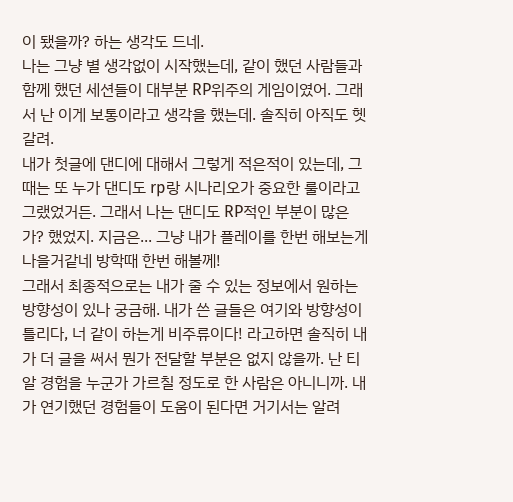이 됐을까? 하는 생각도 드네.
나는 그냥 별 생각없이 시작했는데, 같이 했던 사람들과 함께 했던 세션들이 대부분 RP위주의 게임이였어. 그래서 난 이게 보통이라고 생각을 했는데. 솔직히 아직도 헷갈려.
내가 첫글에 댄디에 대해서 그렇게 적은적이 있는데, 그 때는 또 누가 댄디도 rp랑 시나리오가 중요한 룰이라고 그랬었거든. 그래서 나는 댄디도 RP적인 부분이 많은가? 했었지. 지금은... 그냥 내가 플레이를 한번 해보는게 나을거같네 방학때 한번 해볼께!
그래서 최종적으로는 내가 줄 수 있는 정보에서 원하는 방향성이 있나 궁금해. 내가 쓴 글들은 여기와 방향성이 틀리다, 너 같이 하는게 비주류이다! 라고하면 솔직히 내가 더 글을 써서 뭔가 전달할 부분은 없지 않을까. 난 티알 경험을 누군가 가르칠 정도로 한 사람은 아니니까. 내가 연기했던 경험들이 도움이 된다면 거기서는 알려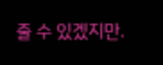줄 수 있겠지만.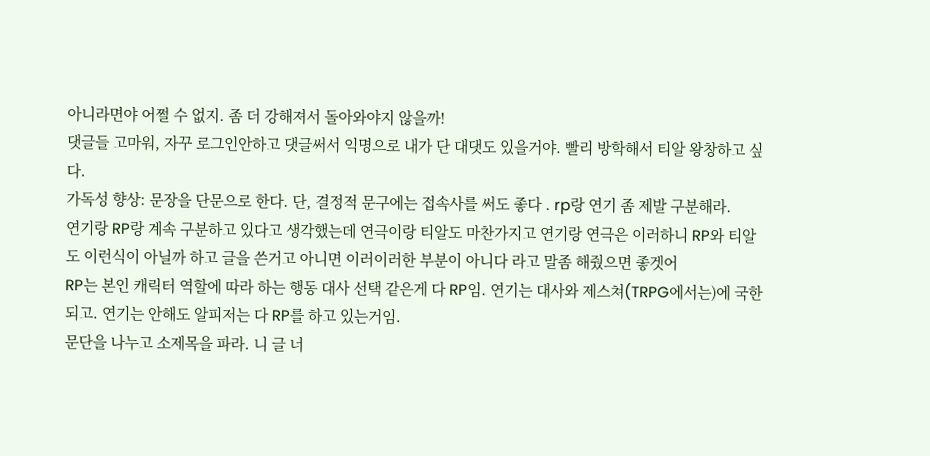아니라면야 어쩔 수 없지. 좀 더 강해져서 돌아와야지 않을까!
댓글들 고마워, 자꾸 로그인안하고 댓글써서 익명으로 내가 단 대댓도 있을거야. 빨리 방학해서 티알 왕창하고 싶다.
가독성 향상: 문장을 단문으로 한다. 단, 결정적 문구에는 접속사를 써도 좋다 . rp랑 연기 좀 제발 구분해라.
연기랑 RP랑 계속 구분하고 있다고 생각했는데 연극이랑 티알도 마찬가지고 연기랑 연극은 이러하니 RP와 티알도 이런식이 아닐까 하고 글을 쓴거고 아니면 이러이러한 부분이 아니다 라고 말좀 해줬으면 좋겟어
RP는 본인 캐릭터 역할에 따라 하는 행동 대사 선택 같은게 다 RP임. 연기는 대사와 제스쳐(TRPG에서는)에 국한되고. 연기는 안해도 알피저는 다 RP를 하고 있는거임.
문단을 나누고 소제목을 파라. 니 글 너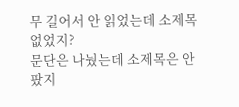무 길어서 안 읽었는데 소제목 없었지?
문단은 나눴는데 소제목은 안팠지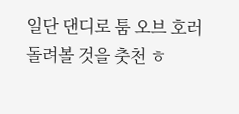일단 댄디로 툼 오브 호러 돌려볼 것을 춧천 ㅎ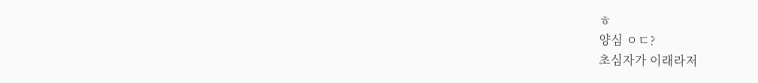ㅎ
양심 ㅇㄷ?
초심자가 이래라저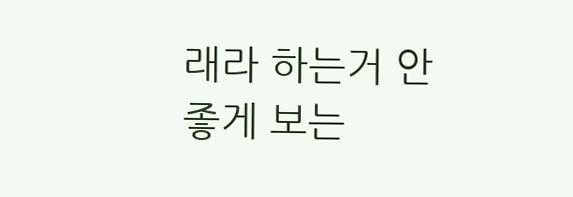래라 하는거 안좋게 보는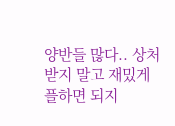양반들 많다.. 상처받지 말고 재밌게 플하면 되지